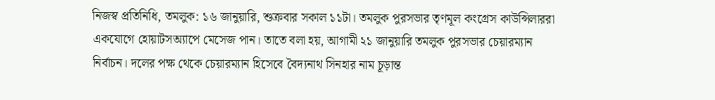নিজস্ব প্রতিনিধি, তমলুক: ১৬ জানুয়ারি, শুক্রবার সকাল ১১টা। তমলুক পুরসভার তৃণমূল কংগ্রেস কাউন্সিলাররা একযোগে হোয়াটসঅ্যাপে মেসেজ পান। তাতে বলা হয়, আগামী ২১ জানুয়ারি তমলুক পুরসভার চেয়ারম্যান নির্বাচন। দলের পক্ষ থেকে চেয়ারম্যান হিসেবে বৈদ্যনাথ সিনহার নাম চূড়ান্ত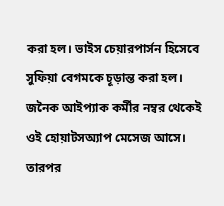করা হল। ভাইস চেয়ারপার্সন হিসেবে সুফিয়া বেগমকে চূড়ান্ত করা হল। জনৈক আইপ্যাক কর্মীর নম্বর থেকেই ওই হোয়াটসঅ্যাপ মেসেজ আসে। তারপর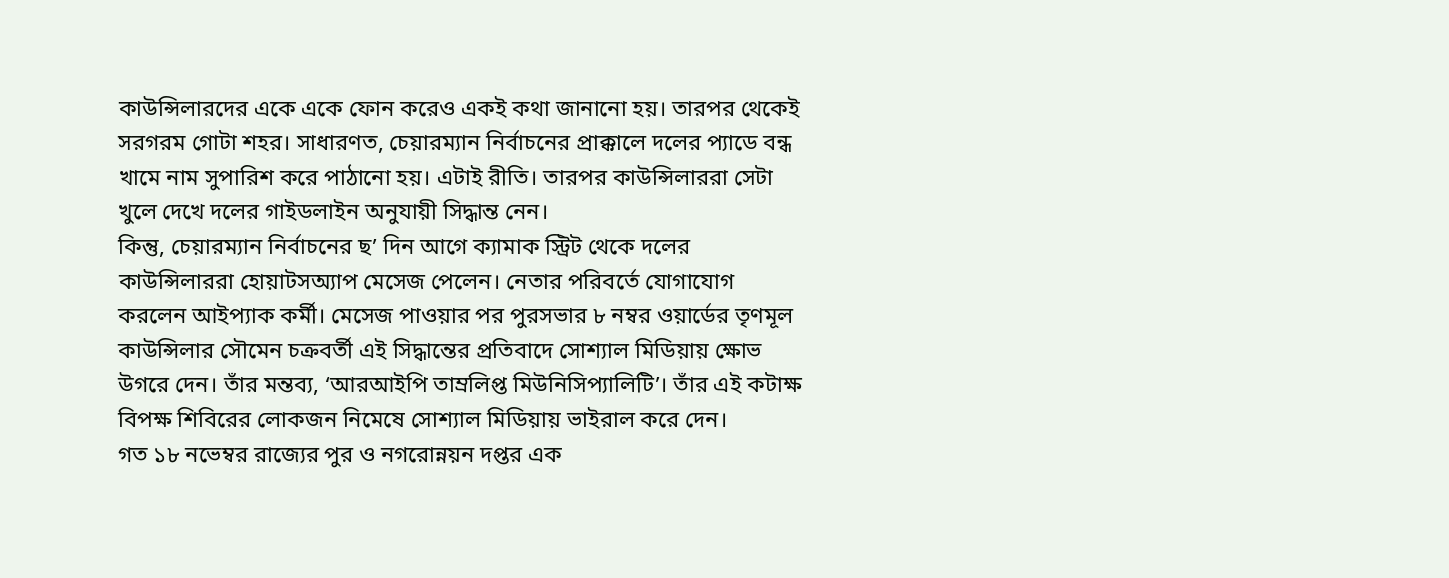কাউন্সিলারদের একে একে ফোন করেও একই কথা জানানো হয়। তারপর থেকেই সরগরম গোটা শহর। সাধারণত, চেয়ারম্যান নির্বাচনের প্রাক্কালে দলের প্যাডে বন্ধ খামে নাম সুপারিশ করে পাঠানো হয়। এটাই রীতি। তারপর কাউন্সিলাররা সেটা খুলে দেখে দলের গাইডলাইন অনুযায়ী সিদ্ধান্ত নেন।
কিন্তু, চেয়ারম্যান নির্বাচনের ছ’ দিন আগে ক্যামাক স্ট্রিট থেকে দলের কাউন্সিলাররা হোয়াটসঅ্যাপ মেসেজ পেলেন। নেতার পরিবর্তে যোগাযোগ করলেন আইপ্যাক কর্মী। মেসেজ পাওয়ার পর পুরসভার ৮ নম্বর ওয়ার্ডের তৃণমূল কাউন্সিলার সৌমেন চক্রবর্তী এই সিদ্ধান্তের প্রতিবাদে সোশ্যাল মিডিয়ায় ক্ষোভ উগরে দেন। তাঁর মন্তব্য, ‘আরআইপি তাম্রলিপ্ত মিউনিসিপ্যালিটি’। তাঁর এই কটাক্ষ বিপক্ষ শিবিরের লোকজন নিমেষে সোশ্যাল মিডিয়ায় ভাইরাল করে দেন।
গত ১৮ নভেম্বর রাজ্যের পুর ও নগরোন্নয়ন দপ্তর এক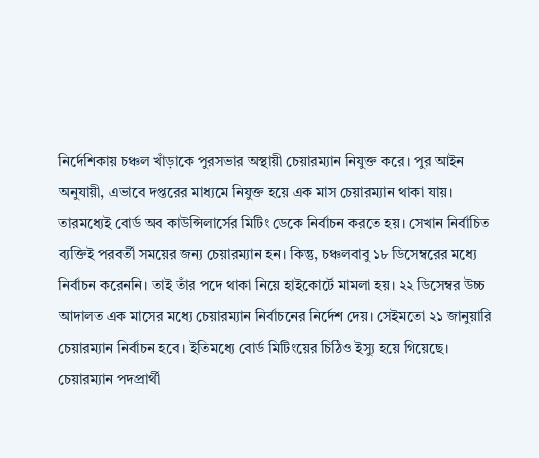নির্দেশিকায় চঞ্চল খাঁড়াকে পুরসভার অস্থায়ী চেয়ারম্যান নিযুক্ত করে। পুর আইন অনুযায়ী, এভাবে দপ্তরের মাধ্যমে নিযুক্ত হয়ে এক মাস চেয়ারম্যান থাকা যায়। তারমধ্যেই বোর্ড অব কাউন্সিলার্সের মিটিং ডেকে নির্বাচন করতে হয়। সেখান নির্বাচিত ব্যক্তিই পরবর্তী সময়ের জন্য চেয়ারম্যান হন। কিন্তু, চঞ্চলবাবু ১৮ ডিসেম্বরের মধ্যে নির্বাচন করেননি। তাই তাঁর পদে থাকা নিয়ে হাইকোর্টে মামলা হয়। ২২ ডিসেম্বর উচ্চ আদালত এক মাসের মধ্যে চেয়ারম্যান নির্বাচনের নির্দেশ দেয়। সেইমতো ২১ জানুয়ারি চেয়ারম্যান নির্বাচন হবে। ইতিমধ্যে বোর্ড মিটিংয়ের চিঠিও ইস্যু হয়ে গিয়েছে।
চেয়ারম্যান পদপ্রার্থী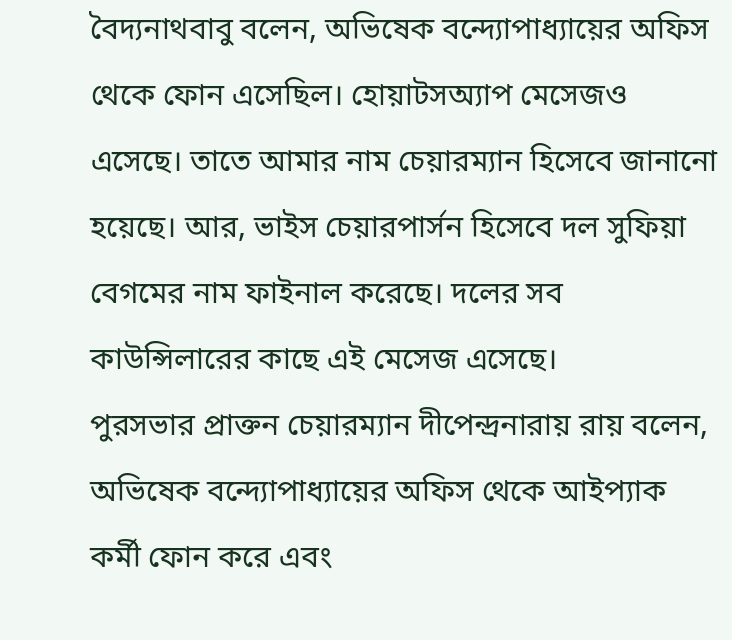বৈদ্যনাথবাবু বলেন, অভিষেক বন্দ্যোপাধ্যায়ের অফিস থেকে ফোন এসেছিল। হোয়াটসঅ্যাপ মেসেজও এসেছে। তাতে আমার নাম চেয়ারম্যান হিসেবে জানানো হয়েছে। আর, ভাইস চেয়ারপার্সন হিসেবে দল সুফিয়া বেগমের নাম ফাইনাল করেছে। দলের সব কাউন্সিলারের কাছে এই মেসেজ এসেছে।
পুরসভার প্রাক্তন চেয়ারম্যান দীপেন্দ্রনারায় রায় বলেন, অভিষেক বন্দ্যোপাধ্যায়ের অফিস থেকে আইপ্যাক কর্মী ফোন করে এবং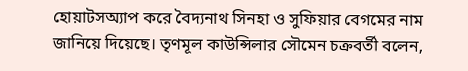হোয়াটসঅ্যাপ করে বৈদ্যনাথ সিনহা ও সুফিয়ার বেগমের নাম জানিয়ে দিয়েছে। তৃণমূল কাউন্সিলার সৌমেন চক্রবর্তী বলেন,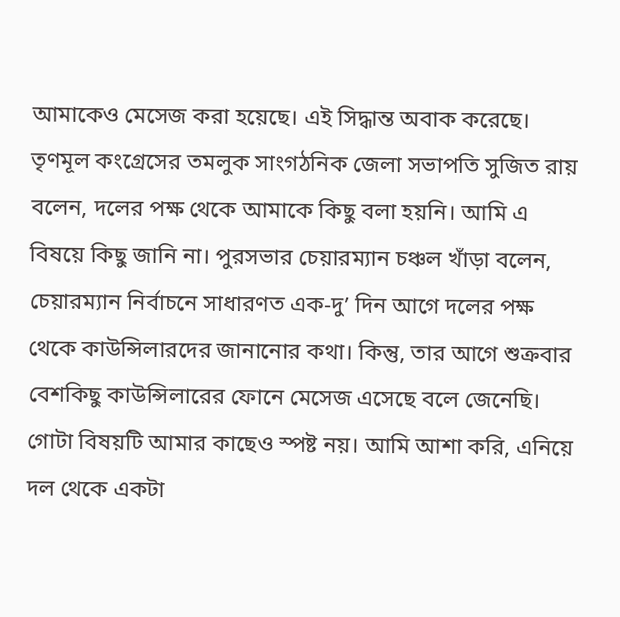আমাকেও মেসেজ করা হয়েছে। এই সিদ্ধান্ত অবাক করেছে।
তৃণমূল কংগ্রেসের তমলুক সাংগঠনিক জেলা সভাপতি সুজিত রায় বলেন, দলের পক্ষ থেকে আমাকে কিছু বলা হয়নি। আমি এ বিষয়ে কিছু জানি না। পুরসভার চেয়ারম্যান চঞ্চল খাঁড়া বলেন, চেয়ারম্যান নির্বাচনে সাধারণত এক-দু’ দিন আগে দলের পক্ষ থেকে কাউন্সিলারদের জানানোর কথা। কিন্তু, তার আগে শুক্রবার বেশকিছু কাউন্সিলারের ফোনে মেসেজ এসেছে বলে জেনেছি। গোটা বিষয়টি আমার কাছেও স্পষ্ট নয়। আমি আশা করি, এনিয়ে দল থেকে একটা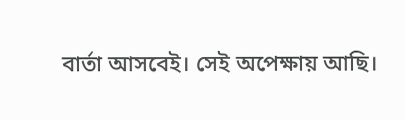বার্তা আসবেই। সেই অপেক্ষায় আছি।